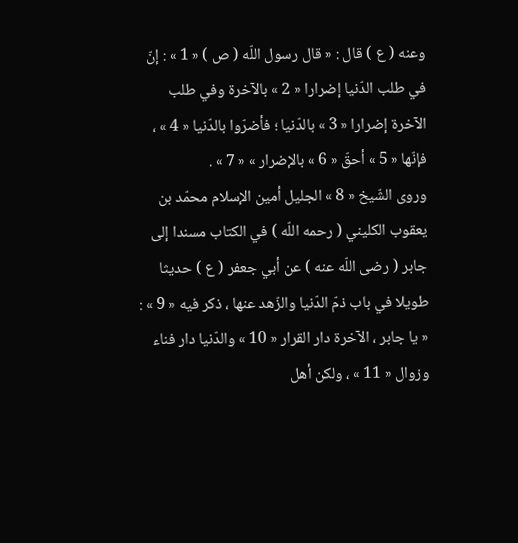وعنه ( ع ) قال : « قال رسول اللّه ( ص ) « 1 » : إنّ في طلب الدّنيا إضرارا « 2 » بالآخرة وفي طلب الآخرة إضرارا « 3 » بالدّنيا ؛ فأضرّوا بالدّنيا « 4 » ، فإنّها « 5 » أحقّ « 6 » بالإضرار » « 7 » .
وروى الشّيخ « 8 » الجليل أمين الإسلام محمّد بن يعقوب الكليني ( رحمه اللّه ) في الكتاب مسندا إلى جابر ( رضى اللّه عنه ) عن أبي جعفر ( ع ) حديثا طويلا في باب ذمّ الدّنيا والزّهد عنها ، ذكر فيه « 9 » : « يا جابر ، الآخرة دار القرار « 10 » والدّنيا دار فناء وزوال « 11 » ، ولكن أهل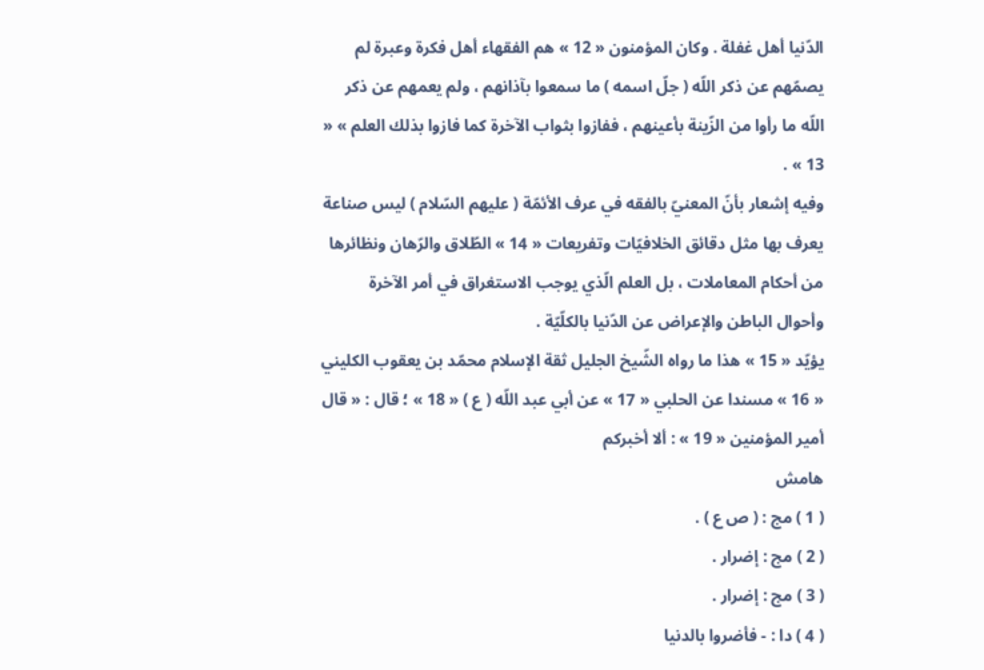الدّنيا أهل غفلة . وكان المؤمنون « 12 » هم الفقهاء أهل فكرة وعبرة لم يصمّهم عن ذكر اللّه ( جلّ اسمه ) ما سمعوا بآذانهم ، ولم يعمهم عن ذكر اللّه ما رأوا من الزّينة بأعينهم ، ففازوا بثواب الآخرة كما فازوا بذلك العلم » « 13 » .
وفيه إشعار بأنّ المعنيّ بالفقه في عرف الأئمّة ( عليهم السّلام ) ليس صناعة يعرف بها مثل دقائق الخلافيّات وتفريعات « 14 » الطّلاق والرّهان ونظائرها من أحكام المعاملات ، بل العلم الّذي يوجب الاستغراق في أمر الآخرة وأحوال الباطن والإعراض عن الدّنيا بالكلّيّة .
يؤيّد « 15 » هذا ما رواه الشّيخ الجليل ثقة الإسلام محمّد بن يعقوب الكليني « 16 » مسندا عن الحلبي « 17 » عن أبي عبد اللّه ( ع ) « 18 » ؛ قال : « قال أمير المؤمنين « 19 » : ألا أخبركم
هامش
( 1 ) مج : ( ص ع ) .
( 2 ) مج : إضرار .
( 3 ) مج : إضرار .
( 4 ) دا : - فأضروا بالدنيا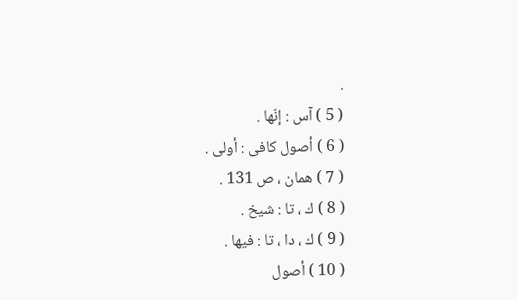.
( 5 ) آس : إنّها .
( 6 ) أصول كافى : أولى .
( 7 ) همان ، ص 131 .
( 8 ) ك ، تا : شيخ .
( 9 ) ك ، دا ، تا : فيها .
( 10 ) أصول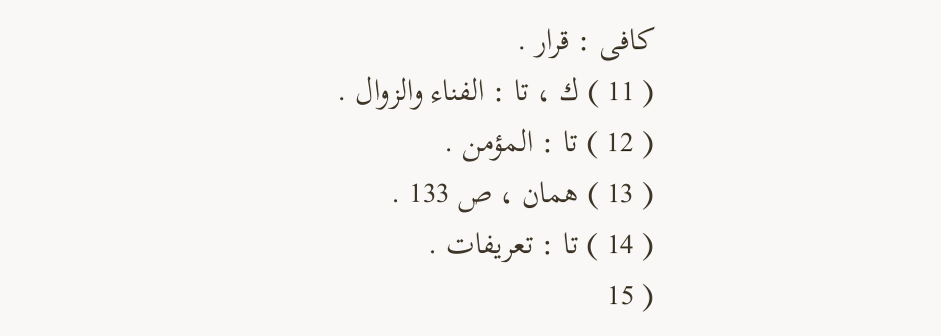كافى : قرار .
( 11 ) ك ، تا : الفناء والزوال .
( 12 ) تا : المؤمن .
( 13 ) همان ، ص 133 .
( 14 ) تا : تعريفات .
( 15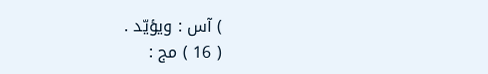) آس : ويؤيّد .
( 16 ) مج :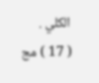الكلي .
( 17 ) مج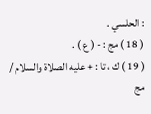: الحلسي .
( 18 ) مج : - ( ع ) .
( 19 ) ك ، تا : + عليه الصلاة والسلام / مج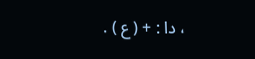، دا : + ( ع ) .